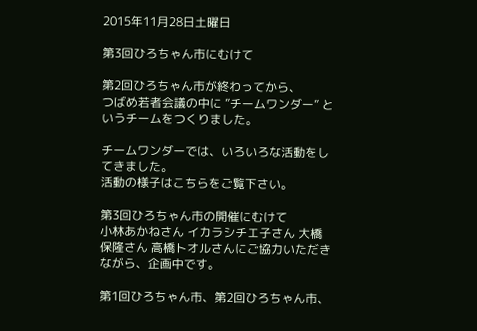2015年11月28日土曜日

第3回ひろちゃん市にむけて

第2回ひろちゃん市が終わってから、
つばめ若者会議の中に ”チームワンダー” というチームをつくりました。

チームワンダーでは、いろいろな活動をしてきました。
活動の様子はこちらをご覧下さい。

第3回ひろちゃん市の開催にむけて
小林あかねさん イカラシチエ子さん 大橋保隆さん 高橋トオルさんにご協力いただきながら、企画中です。

第1回ひろちゃん市、第2回ひろちゃん市、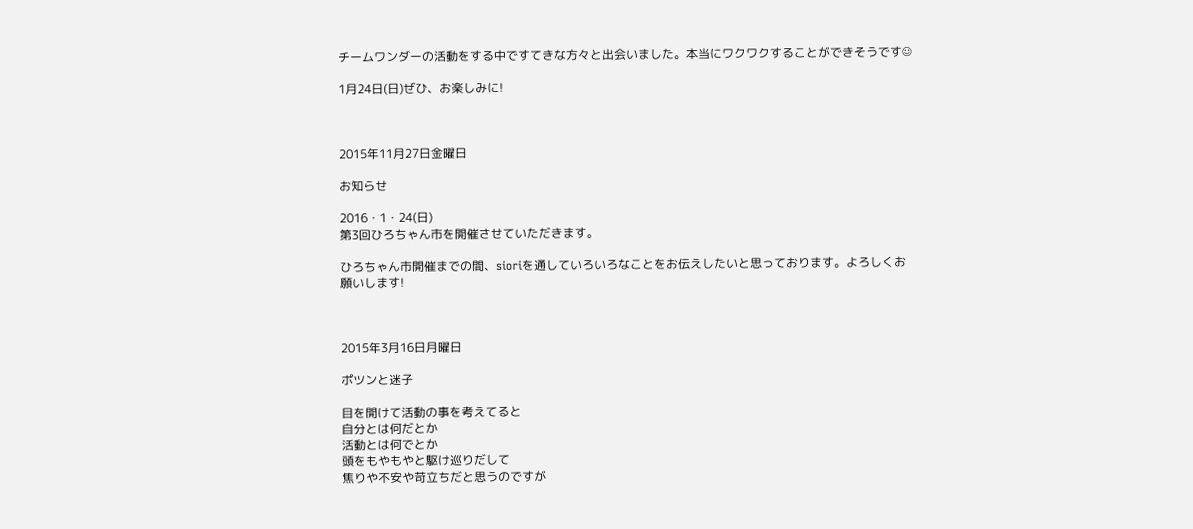チームワンダーの活動をする中ですてきな方々と出会いました。本当にワクワクすることができそうです☺

1月24日(日)ぜひ、お楽しみに!



2015年11月27日金曜日

お知らせ

2016・1・24(日)
第3回ひろちゃん市を開催させていただきます。

ひろちゃん市開催までの間、sioriを通していろいろなことをお伝えしたいと思っております。よろしくお願いします!



2015年3月16日月曜日

ポツンと迷子

目を開けて活動の事を考えてると
自分とは何だとか
活動とは何でとか
頭をもやもやと駆け巡りだして
焦りや不安や苛立ちだと思うのですが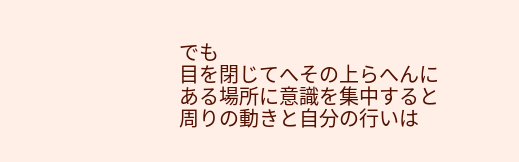でも
目を閉じてへその上らへんにある場所に意識を集中すると
周りの動きと自分の行いは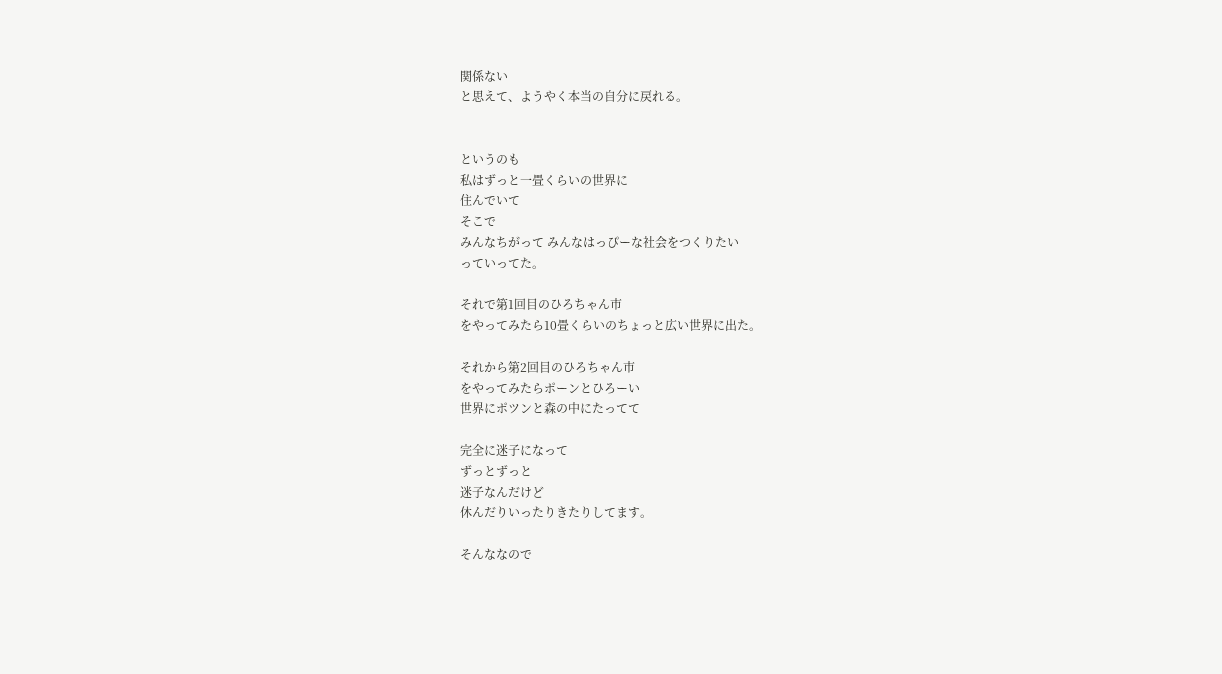関係ない
と思えて、ようやく本当の自分に戻れる。


というのも
私はずっと一畳くらいの世界に
住んでいて
そこで
みんなちがって みんなはっぴーな社会をつくりたい
っていってた。

それで第1回目のひろちゃん市
をやってみたら10畳くらいのちょっと広い世界に出た。

それから第2回目のひろちゃん市
をやってみたらポーンとひろーい
世界にポツンと森の中にたってて

完全に迷子になって
ずっとずっと
迷子なんだけど
休んだりいったりきたりしてます。

そんななので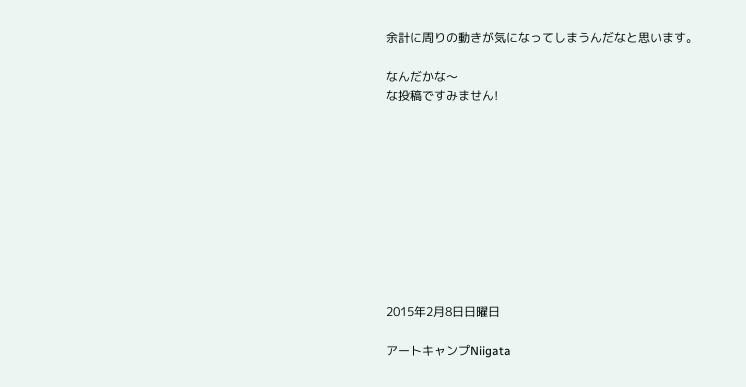余計に周りの動きが気になってしまうんだなと思います。

なんだかな〜
な投稿ですみません!










2015年2月8日日曜日

アートキャンプNiigata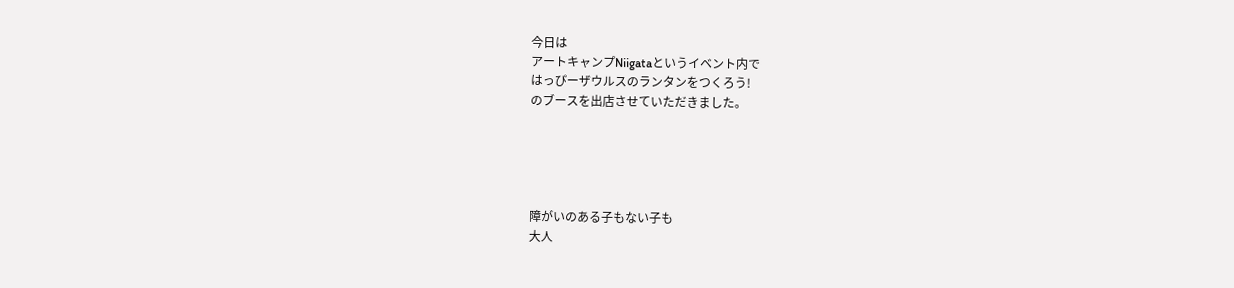今日は
アートキャンプNiigataというイベント内で
はっぴーザウルスのランタンをつくろう!
のブースを出店させていただきました。





障がいのある子もない子も
大人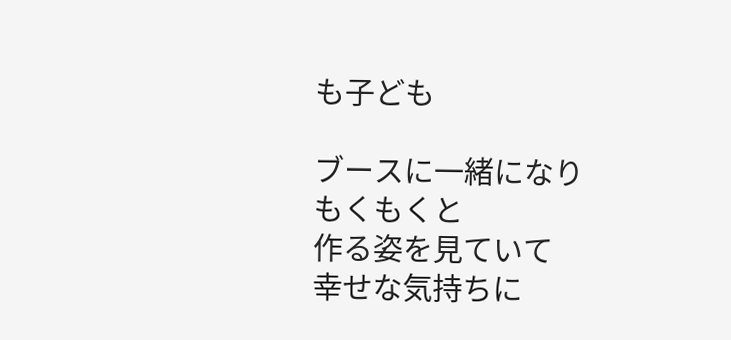も子ども

ブースに一緒になり
もくもくと
作る姿を見ていて
幸せな気持ちに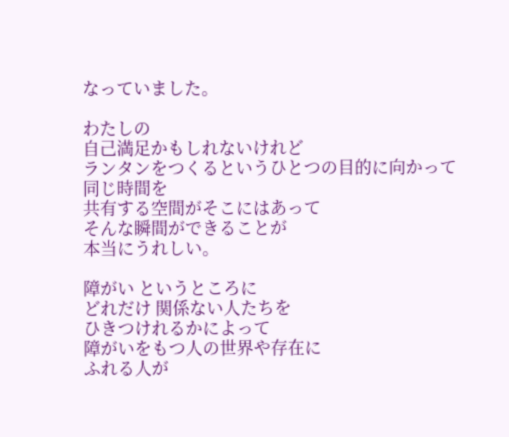なっていました。

わたしの
自己満足かもしれないけれど
ランタンをつくるというひとつの目的に向かって
同じ時間を
共有する空間がそこにはあって
そんな瞬間ができることが
本当にうれしい。

障がい というところに
どれだけ 関係ない人たちを
ひきつけれるかによって
障がいをもつ人の世界や存在に
ふれる人が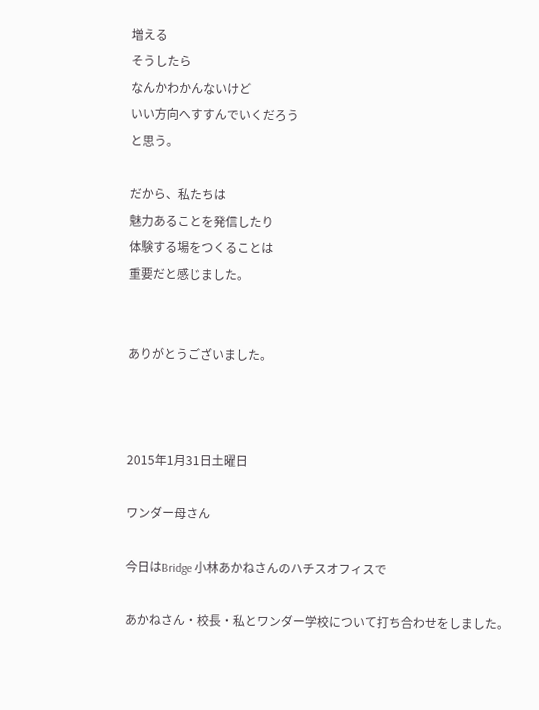増える
そうしたら
なんかわかんないけど
いい方向へすすんでいくだろう
と思う。

だから、私たちは
魅力あることを発信したり
体験する場をつくることは
重要だと感じました。


ありがとうございました。



2015年1月31日土曜日

ワンダー母さん

今日はBridge 小林あかねさんのハチスオフィスで

あかねさん・校長・私とワンダー学校について打ち合わせをしました。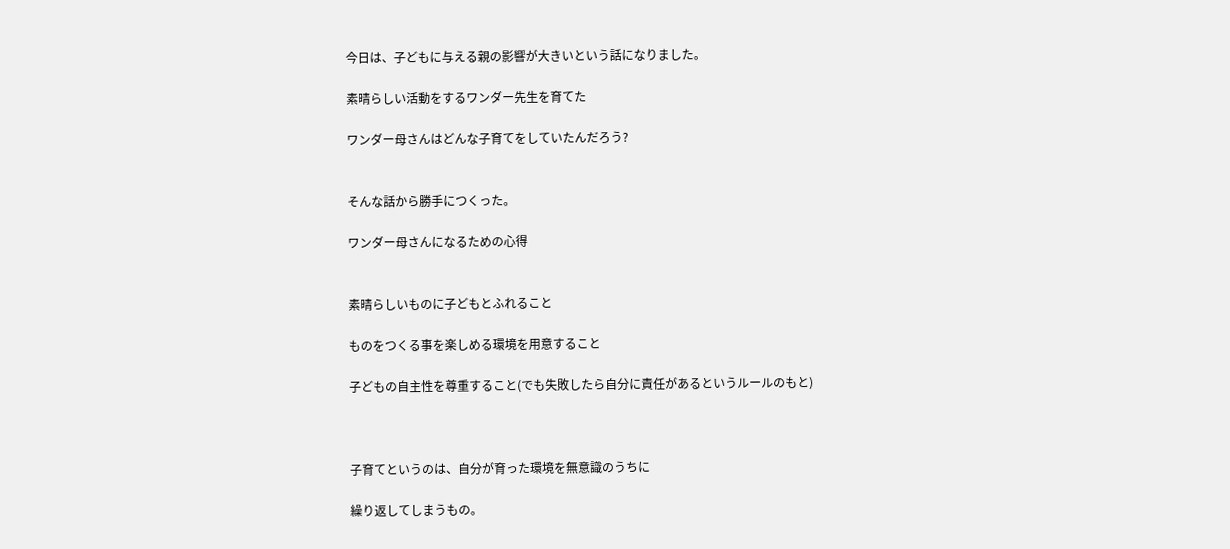今日は、子どもに与える親の影響が大きいという話になりました。

素晴らしい活動をするワンダー先生を育てた

ワンダー母さんはどんな子育てをしていたんだろう?


そんな話から勝手につくった。

ワンダー母さんになるための心得


素晴らしいものに子どもとふれること

ものをつくる事を楽しめる環境を用意すること

子どもの自主性を尊重すること(でも失敗したら自分に責任があるというルールのもと)



子育てというのは、自分が育った環境を無意識のうちに

繰り返してしまうもの。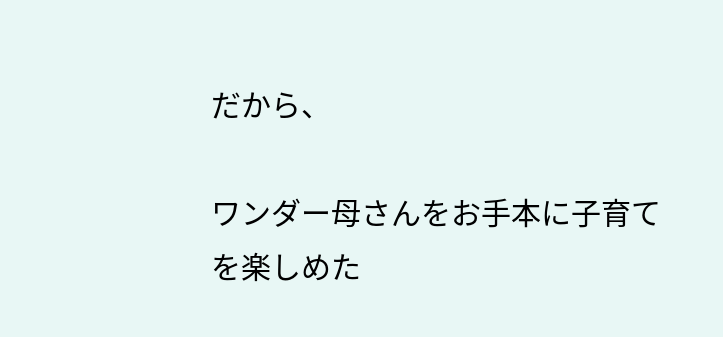だから、

ワンダー母さんをお手本に子育てを楽しめた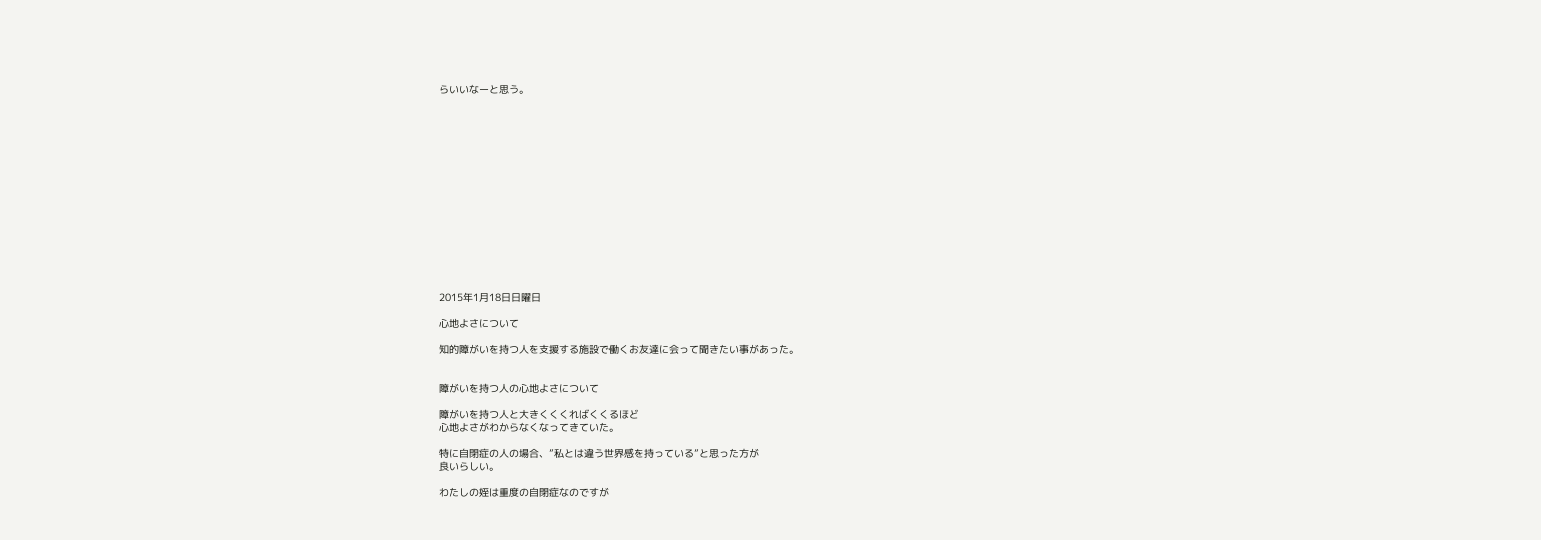らいいなーと思う。















2015年1月18日日曜日

心地よさについて

知的障がいを持つ人を支援する施設で働くお友達に会って聞きたい事があった。


障がいを持つ人の心地よさについて

障がいを持つ人と大きくくくればくくるほど
心地よさがわからなくなってきていた。

特に自閉症の人の場合、”私とは違う世界感を持っている”と思った方が
良いらしい。

わたしの姪は重度の自閉症なのですが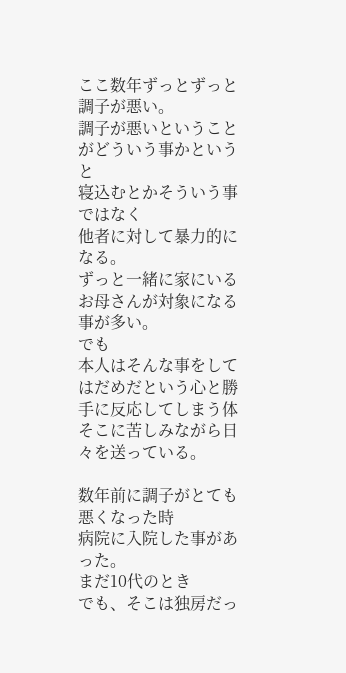ここ数年ずっとずっと調子が悪い。
調子が悪いということがどういう事かというと
寝込むとかそういう事ではなく
他者に対して暴力的になる。
ずっと一緒に家にいるお母さんが対象になる事が多い。
でも
本人はそんな事をしてはだめだという心と勝手に反応してしまう体
そこに苦しみながら日々を送っている。

数年前に調子がとても悪くなった時
病院に入院した事があった。
まだ10代のとき
でも、そこは独房だっ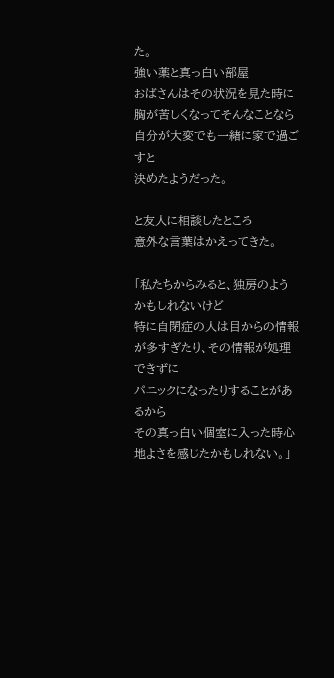た。
強い薬と真っ白い部屋
おばさんはその状況を見た時に
胸が苦しくなってそんなことなら
自分が大変でも一緒に家で過ごすと
決めたようだった。

と友人に相談したところ
意外な言葉はかえってきた。

「私たちからみると、独房のようかもしれないけど
特に自閉症の人は目からの情報が多すぎたり、その情報が処理できずに
パニックになったりすることがあるから
その真っ白い個室に入った時心地よさを感じたかもしれない。」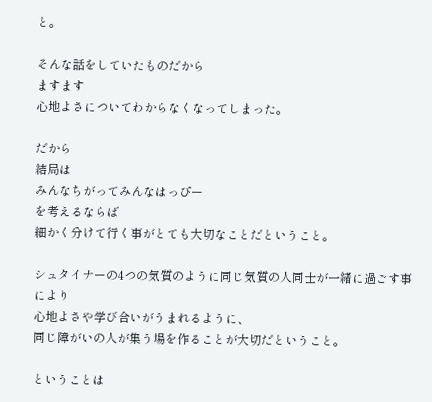と。

そんな話をしていたものだから
ますます
心地よさについてわからなくなってしまった。

だから
結局は
みんなちがってみんなはっぴー
を考えるならば
細かく分けて行く事がとても大切なことだということ。

シュタイナーの4つの気質のように同じ気質の人同士が一緒に過ごす事により
心地よさや学び合いがうまれるように、
同じ障がいの人が集う場を作ることが大切だということ。

ということは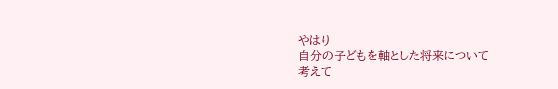やはり
自分の子どもを軸とした将来について
考えて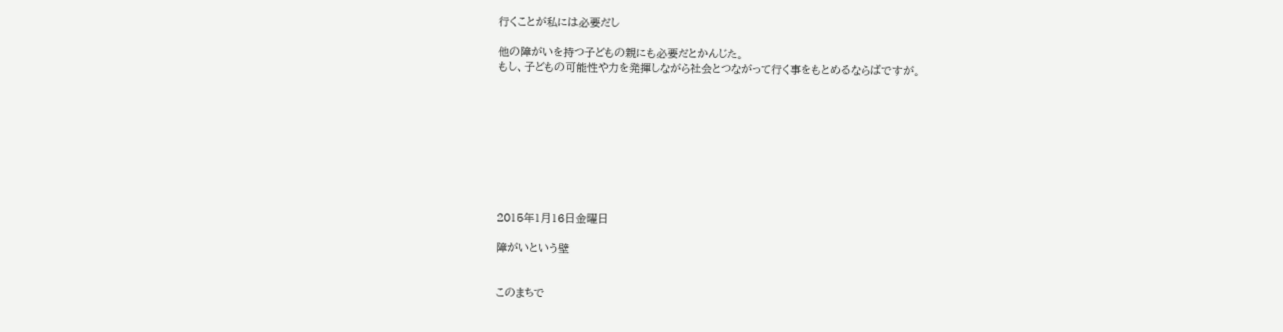行くことが私には必要だし

他の障がいを持つ子どもの親にも必要だとかんじた。
もし、子どもの可能性や力を発揮しながら社会とつながって行く事をもとめるならばですが。









2015年1月16日金曜日

障がいという壁


このまちで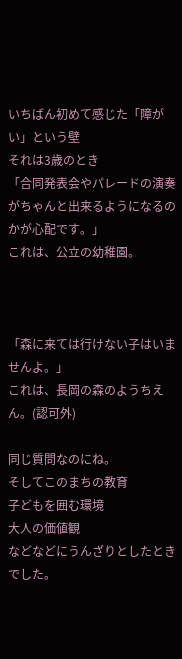いちばん初めて感じた「障がい」という壁
それは3歳のとき
「合同発表会やパレードの演奏がちゃんと出来るようになるのかが心配です。」
これは、公立の幼稚園。



「森に来ては行けない子はいませんよ。」
これは、長岡の森のようちえん。(認可外)

同じ質問なのにね。
そしてこのまちの教育
子どもを囲む環境
大人の価値観
などなどにうんざりとしたときでした。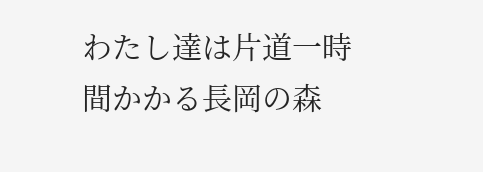わたし達は片道一時間かかる長岡の森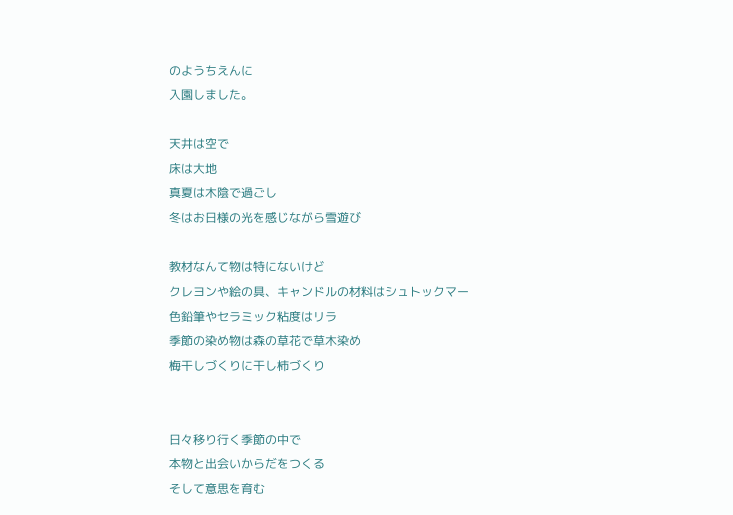のようちえんに
入園しました。

天井は空で
床は大地
真夏は木陰で過ごし
冬はお日様の光を感じながら雪遊び

教材なんて物は特にないけど
クレヨンや絵の具、キャンドルの材料はシュトックマー
色鉛筆やセラミック粘度はリラ
季節の染め物は森の草花で草木染め
梅干しづくりに干し柿づくり


日々移り行く季節の中で
本物と出会いからだをつくる
そして意思を育む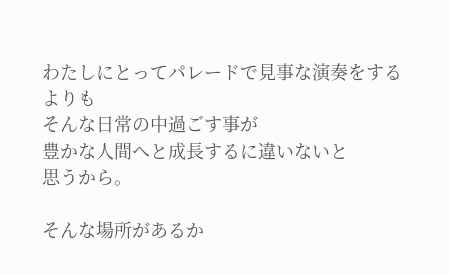わたしにとってパレードで見事な演奏をするよりも
そんな日常の中過ごす事が
豊かな人間へと成長するに違いないと
思うから。

そんな場所があるか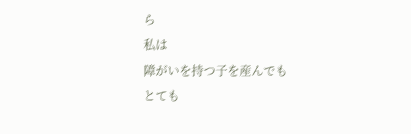ら
私は
障がいを持つ子を産んでも
とても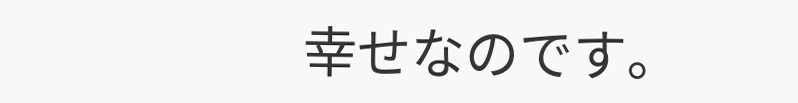幸せなのです。